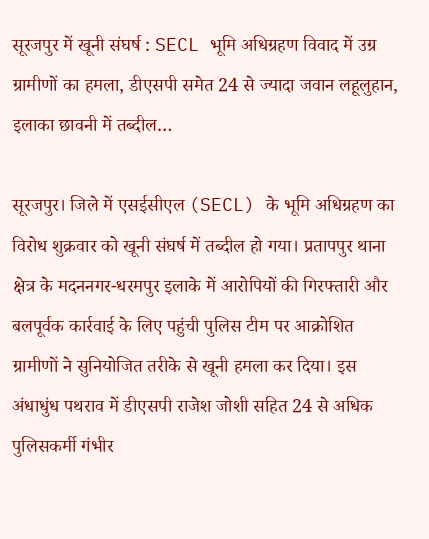सूरजपुर में खूनी संघर्ष : SECL भूमि अधिग्रहण विवाद में उग्र ग्रामीणों का हमला, डीएसपी समेत 24 से ज्यादा जवान लहूलुहान, इलाका छावनी में तब्दील…

सूरजपुर। जिले में एसईसीएल (SECL) के भूमि अधिग्रहण का विरोध शुक्रवार को खूनी संघर्ष में तब्दील हो गया। प्रतापपुर थाना क्षेत्र के मदननगर-धरमपुर इलाके में आरोपियों की गिरफ्तारी और बलपूर्वक कार्रवाई के लिए पहुंची पुलिस टीम पर आक्रोशित ग्रामीणों ने सुनियोजित तरीके से खूनी हमला कर दिया। इस अंधाधुंध पथराव में डीएसपी राजेश जोशी सहित 24 से अधिक पुलिसकर्मी गंभीर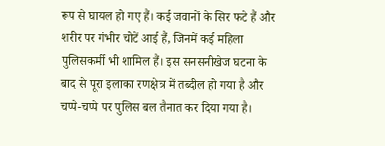रूप से घायल हो गए हैं। कई जवानों के सिर फटे हैं और शरीर पर गंभीर चोटें आई हैं, जिनमें कई महिला पुलिसकर्मी भी शामिल हैं। इस सनसनीखेज घटना के बाद से पूरा इलाका रणक्षेत्र में तब्दील हो गया है और चप्पे-चप्पे पर पुलिस बल तैनात कर दिया गया है।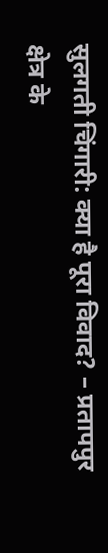सुलगती चिंगारी: क्या है पूरा विवाद? – प्रतापपुर क्षेत्र के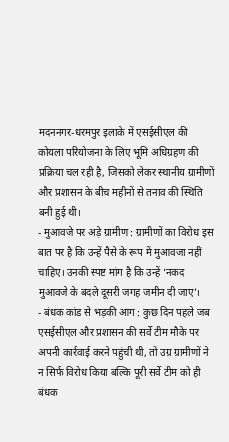मदननगर-धरमपुर इलाके में एसईसीएल की कोयला परियोजना के लिए भूमि अधिग्रहण की प्रक्रिया चल रही है, जिसको लेकर स्थानीय ग्रामीणों और प्रशासन के बीच महीनों से तनाव की स्थिति बनी हुई थी।
- मुआवजे पर अड़े ग्रामीण : ग्रामीणों का विरोध इस बात पर है कि उन्हें पैसे के रूप में मुआवजा नहीं चाहिए। उनकी स्पष्ट मांग है कि उन्हें ‘नकद मुआवजे के बदले दूसरी जगह जमीन दी जाए’।
- बंधक कांड से भड़की आग : कुछ दिन पहले जब एसईसीएल और प्रशासन की सर्वे टीम मौके पर अपनी कार्रवाई करने पहुंची थी, तो उग्र ग्रामीणों ने न सिर्फ विरोध किया बल्कि पूरी सर्वे टीम को ही बंधक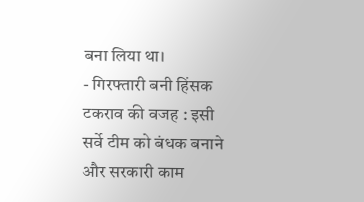बना लिया था।
- गिरफ्तारी बनी हिंसक टकराव की वजह : इसी सर्वे टीम को बंधक बनाने और सरकारी काम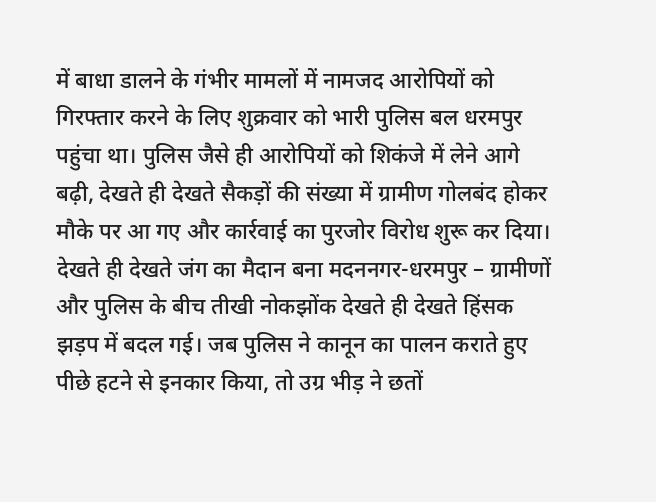में बाधा डालने के गंभीर मामलों में नामजद आरोपियों को गिरफ्तार करने के लिए शुक्रवार को भारी पुलिस बल धरमपुर पहुंचा था। पुलिस जैसे ही आरोपियों को शिकंजे में लेने आगे बढ़ी, देखते ही देखते सैकड़ों की संख्या में ग्रामीण गोलबंद होकर मौके पर आ गए और कार्रवाई का पुरजोर विरोध शुरू कर दिया।
देखते ही देखते जंग का मैदान बना मदननगर-धरमपुर – ग्रामीणों और पुलिस के बीच तीखी नोकझोंक देखते ही देखते हिंसक झड़प में बदल गई। जब पुलिस ने कानून का पालन कराते हुए पीछे हटने से इनकार किया, तो उग्र भीड़ ने छतों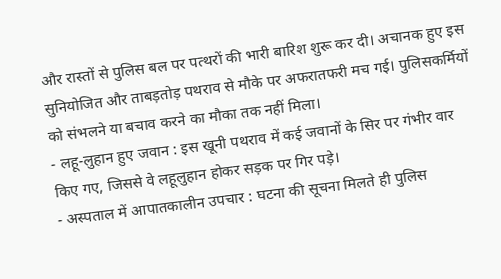और रास्तों से पुलिस बल पर पत्थरों की भारी बारिश शुरू कर दी। अचानक हुए इस सुनियोजित और ताबड़तोड़ पथराव से मौके पर अफरातफरी मच गई। पुलिसकर्मियों को संभलने या बचाव करने का मौका तक नहीं मिला।
- लहू-लुहान हुए जवान : इस खूनी पथराव में कई जवानों के सिर पर गंभीर वार किए गए, जिससे वे लहूलुहान होकर सड़क पर गिर पड़े।
- अस्पताल में आपातकालीन उपचार : घटना की सूचना मिलते ही पुलिस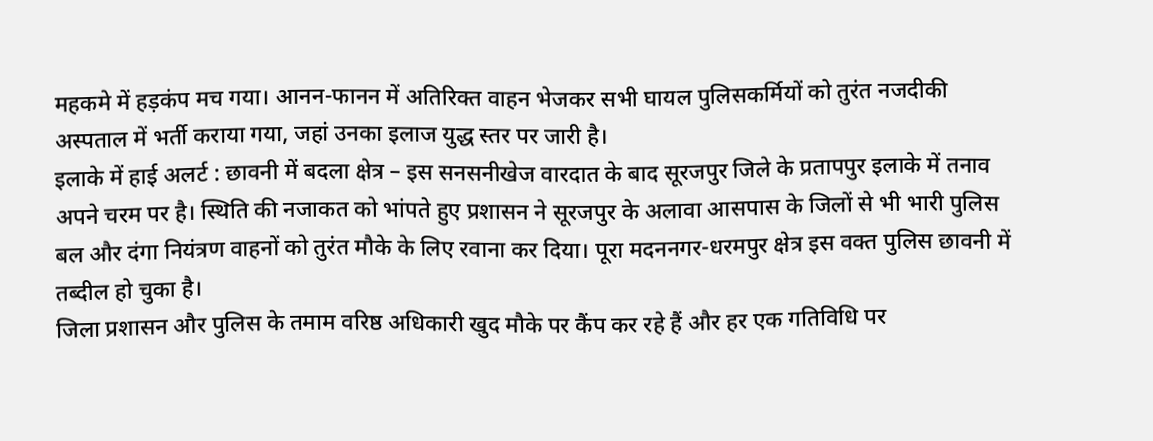महकमे में हड़कंप मच गया। आनन-फानन में अतिरिक्त वाहन भेजकर सभी घायल पुलिसकर्मियों को तुरंत नजदीकी अस्पताल में भर्ती कराया गया, जहां उनका इलाज युद्ध स्तर पर जारी है।
इलाके में हाई अलर्ट : छावनी में बदला क्षेत्र – इस सनसनीखेज वारदात के बाद सूरजपुर जिले के प्रतापपुर इलाके में तनाव अपने चरम पर है। स्थिति की नजाकत को भांपते हुए प्रशासन ने सूरजपुर के अलावा आसपास के जिलों से भी भारी पुलिस बल और दंगा नियंत्रण वाहनों को तुरंत मौके के लिए रवाना कर दिया। पूरा मदननगर-धरमपुर क्षेत्र इस वक्त पुलिस छावनी में तब्दील हो चुका है।
जिला प्रशासन और पुलिस के तमाम वरिष्ठ अधिकारी खुद मौके पर कैंप कर रहे हैं और हर एक गतिविधि पर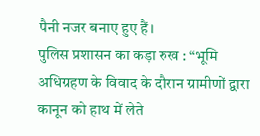पैनी नजर बनाए हुए हैं।
पुलिस प्रशासन का कड़ा रुख : “भूमि अधिग्रहण के विवाद के दौरान ग्रामीणों द्वारा कानून को हाथ में लेते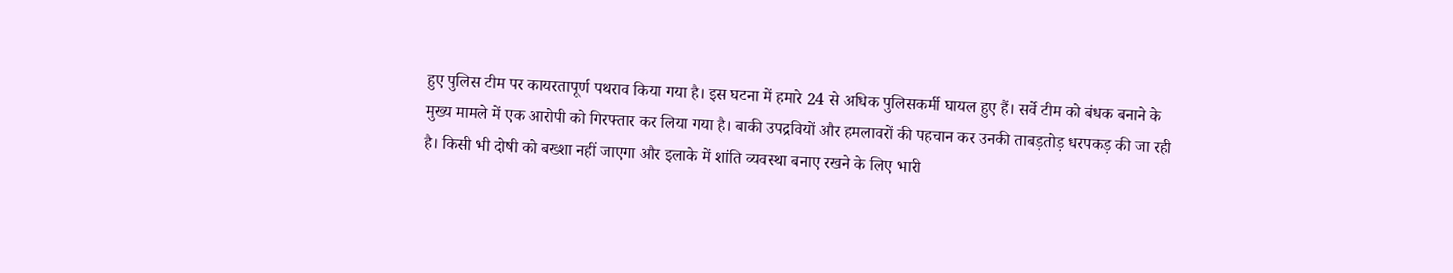हुए पुलिस टीम पर कायरतापूर्ण पथराव किया गया है। इस घटना में हमारे 24 से अधिक पुलिसकर्मी घायल हुए हैं। सर्वे टीम को बंधक बनाने के मुख्य मामले में एक आरोपी को गिरफ्तार कर लिया गया है। बाकी उपद्रवियों और हमलावरों की पहचान कर उनकी ताबड़तोड़ धरपकड़ की जा रही है। किसी भी दोषी को बख्शा नहीं जाएगा और इलाके में शांति व्यवस्था बनाए रखने के लिए भारी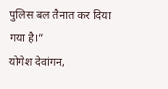पुलिस बल तैनात कर दिया गया है।”
योगेश देवांगन,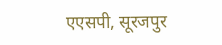एएसपी, सूरजपुर